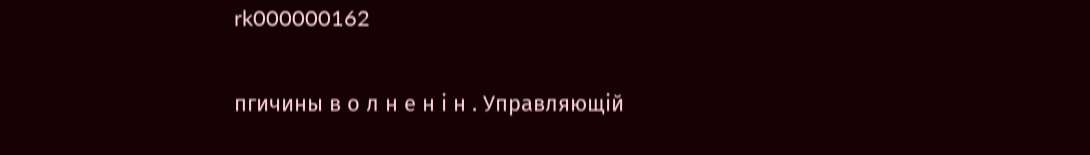rk000000162

пгичины в о л н е н і н . Управляющій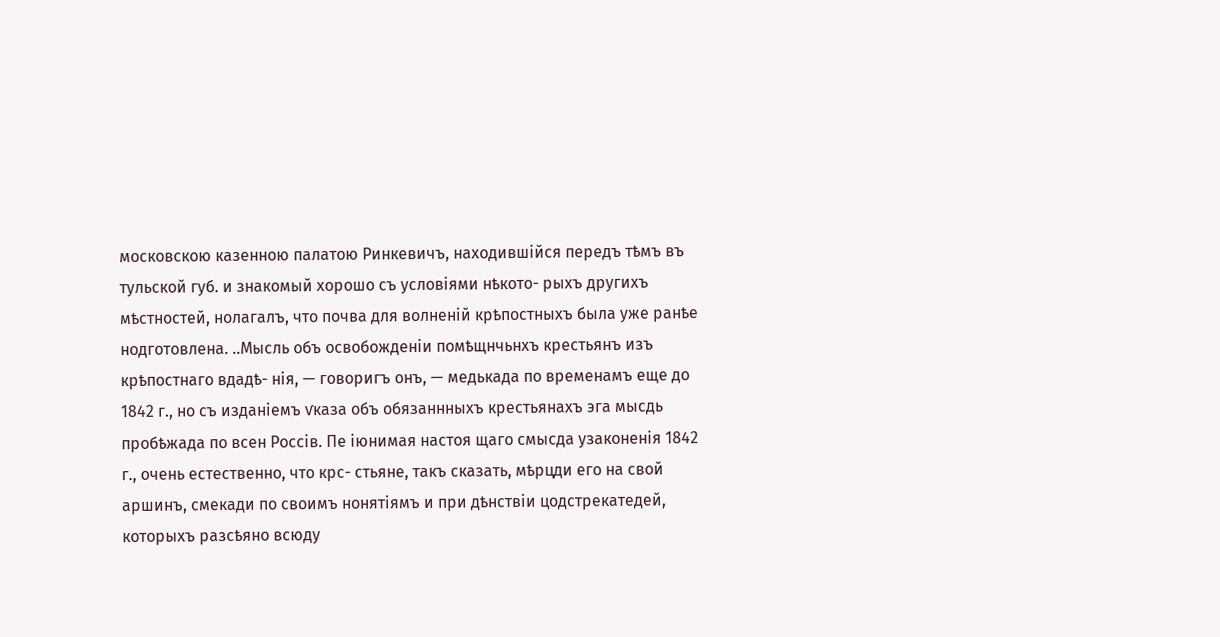московскою казенною палатою Ринкевичъ, находившійся передъ тѣмъ въ тульской губ. и знакомый хорошо съ условіями нѣкото- рыхъ другихъ мѣстностей, нолагалъ, что почва для волненій крѣпостныхъ была уже ранѣе нодготовлена. ..Мысль объ освобожденіи помѣщнчьнхъ крестьянъ изъ крѣпостнаго вдадѣ- нія, — говоригъ онъ, — медькада по временамъ еще до 1842 г., но съ изданіемъ ѵказа объ обязаннныхъ крестьянахъ эга мысдь пробѣжада по всен Россів. Пе іюнимая настоя щаго смысда узаконенія 1842 г., очень естественно, что крс- стьяне, такъ сказать, мѣрцди его на свой аршинъ, смекади по своимъ нонятіямъ и при дѣнствіи цодстрекатедей, которыхъ разсѣяно всюду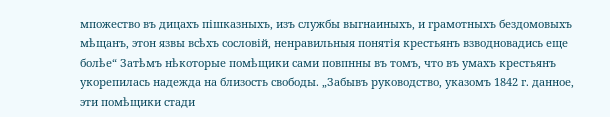мпожество въ дицахъ пішказныхъ, изъ службы выгнаиныхъ, и грамотныхъ бездомовыхъ мѣщанъ, этон язвы всѣхъ сословій, ненравильныя понятія крестьянъ взводновадись еще болѣе“ Затѣмъ нѣкоторые помѣщики сами повпнны въ томъ, что въ умахъ крестьянъ укорепилась надежда на близость свободы. „Забывъ руководство, указомъ 1842 г. данное, эти помѣщики стади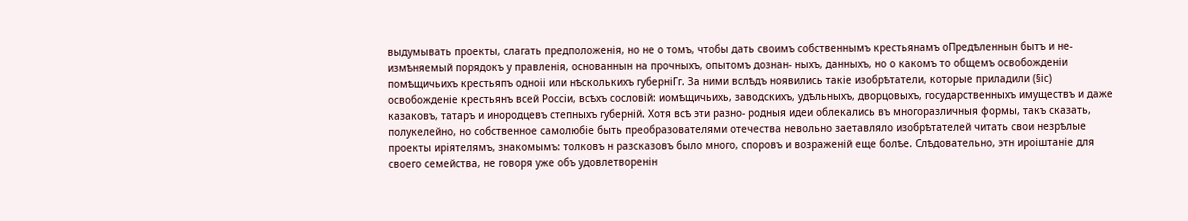выдумывать проекты, слагать предположенія, но не о томъ, чтобы дать своимъ собственнымъ крестьянамъ оПредѣленнын бытъ и не- измѣняемый порядокъ у правленія, основаннын на прочныхъ, опытомъ дознан- ныхъ, данныхъ, но о какомъ то общемъ освобожденіи помѣщичьихъ крестьяпъ одноіі или нѣсколькихъ губерніГг. За ними вслѣдъ ноявились такіе изобрѣтатели, которые приладили (§іс) освобожденіе крестьянъ всей Россіи, всѣхъ сословій: иомѣщичьихь, заводскихъ, удѣльныхъ, дворцовыхъ, государственныхъ имуществъ и даже казаковъ, татаръ и инородцевъ степныхъ губерній. Хотя всѣ эти разно- родныя идеи облекались въ многоразличныя формы, такъ сказать, полукелейно, но собственное самолюбіе быть преобразователями отечества невольно заетавляло изобрѣтателей читать свои незрѣлые проекты иріятелямъ, знакомымъ: толковъ н разсказовъ было много, споровъ и возраженій еще болѣе. Слѣдовательно, этн ироіштаніе для своего семейства, не говоря уже объ удовлетворенін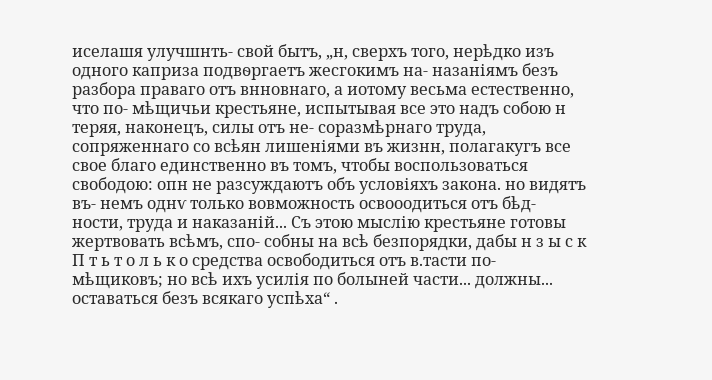иселашя улучшнть- свой бытъ, „н, сверхъ того, нерѣдко изъ одного каприза подвѳргаетъ жесгокимъ на- назаніямъ безъ разбора праваго отъ внновнаго, а иотому весьма естественно, что по- мѣщичьи крестьяне, испытывая все это надъ собою н теряя, наконецъ, силы отъ не- соразмѣрнаго труда, сопряженнаго со всѣян лишеніями въ жизнн, полагакугъ все свое благо единственно въ томъ, чтобы воспользоваться свободою: опн не разсуждаютъ объ условіяхъ закона. но видятъ въ- немъ однѵ только вовможность освооодиться отъ бѣд- ности, труда и наказаній... Съ этою мыслію крестьяне готовы жертвовать всѣмъ, спо- собны на всѣ безпорядки, дабы н з ы с к П т ь т о л ь к о средства освободиться отъ в.тасти по- мѣщиковъ; но всѣ ихъ усилія по болыней части... должны... оставаться безъ всякаго успѣха“ .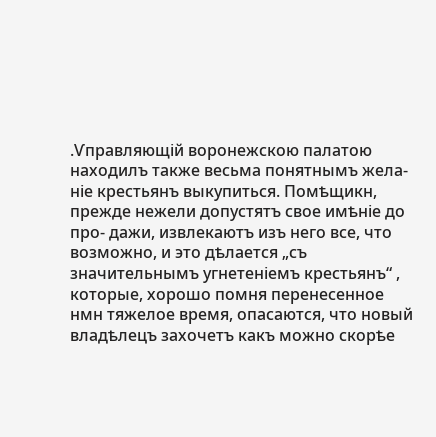.Ѵправляющій воронежскою палатою находилъ также весьма понятнымъ жела- ніе крестьянъ выкупиться. Помѣщикн, прежде нежели допустятъ свое имѣніе до про- дажи, извлекаютъ изъ него все, что возможно, и это дѣлается „съ значительнымъ угнетеніемъ крестьянъ“ , которые, хорошо помня перенесенное нмн тяжелое время, опасаются, что новый владѣлецъ захочетъ какъ можно скорѣе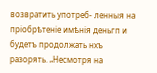возвратить употреб- ленныя на пріобрѣтеніе имѣнія деньгп и будетъ продолжать нхъ разорять. „Несмотря на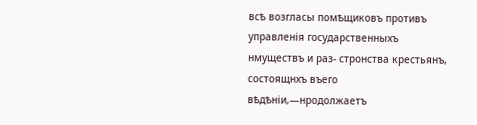всѣ возгласы помѣщиковъ противъ управленія государственныхъ нмуществъ и раз- стронства крестьянъ, состоящнхъ въего вѣдѣніи,—нродолжаетъ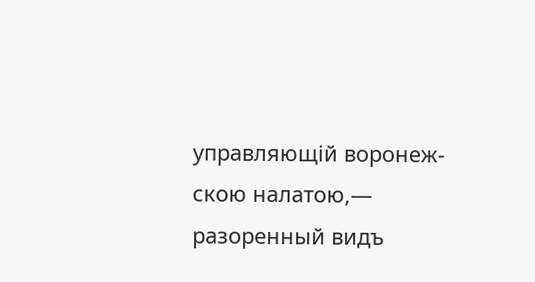управляющій воронеж- скою налатою,— разоренный видъ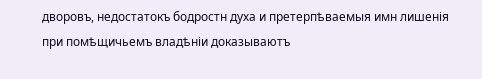дворовъ, недостатокъ бодростн духа и претерпѣваемыя имн лишенія при помѣщичьемъ владѣніи доказываютъ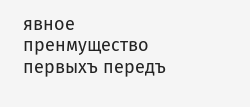явное пренмущество первыхъ передъ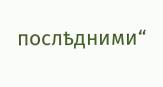послѣдними“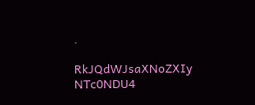.

RkJQdWJsaXNoZXIy NTc0NDU4